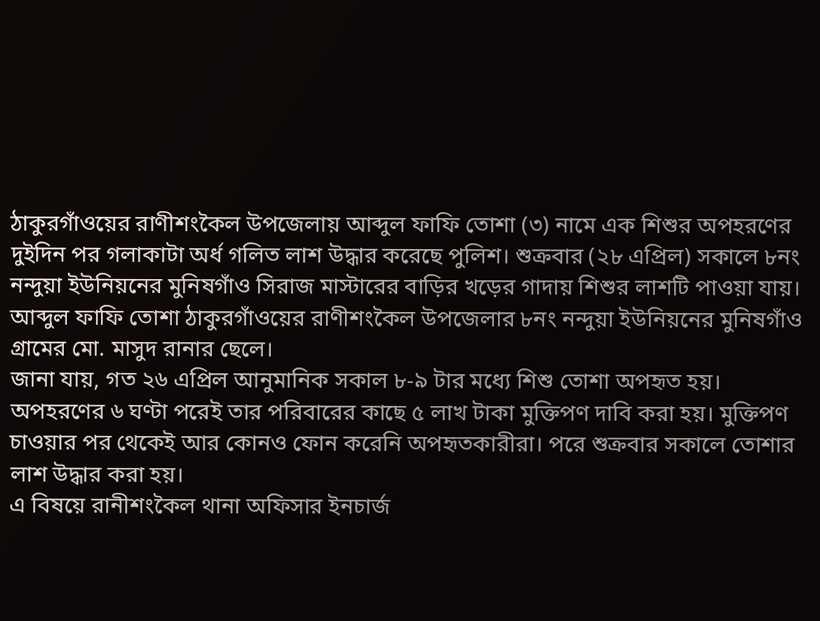ঠাকুরগাঁওয়ের রাণীশংকৈল উপজেলায় আব্দুল ফাফি তোশা (৩) নামে এক শিশুর অপহরণের দুইদিন পর গলাকাটা অর্ধ গলিত লাশ উদ্ধার করেছে পুলিশ। শুক্রবার (২৮ এপ্রিল) সকালে ৮নং নন্দুয়া ইউনিয়নের মুনিষগাঁও সিরাজ মাস্টারের বাড়ির খড়ের গাদায় শিশুর লাশটি পাওয়া যায়।
আব্দুল ফাফি তোশা ঠাকুরগাঁওয়ের রাণীশংকৈল উপজেলার ৮নং নন্দুয়া ইউনিয়নের মুনিষগাঁও গ্রামের মো. মাসুদ রানার ছেলে।
জানা যায়, গত ২৬ এপ্রিল আনুমানিক সকাল ৮-৯ টার মধ্যে শিশু তোশা অপহৃত হয়। অপহরণের ৬ ঘণ্টা পরেই তার পরিবারের কাছে ৫ লাখ টাকা মুক্তিপণ দাবি করা হয়। মুক্তিপণ চাওয়ার পর থেকেই আর কোনও ফোন করেনি অপহৃতকারীরা। পরে শুক্রবার সকালে তোশার লাশ উদ্ধার করা হয়।
এ বিষয়ে রানীশংকৈল থানা অফিসার ইনচার্জ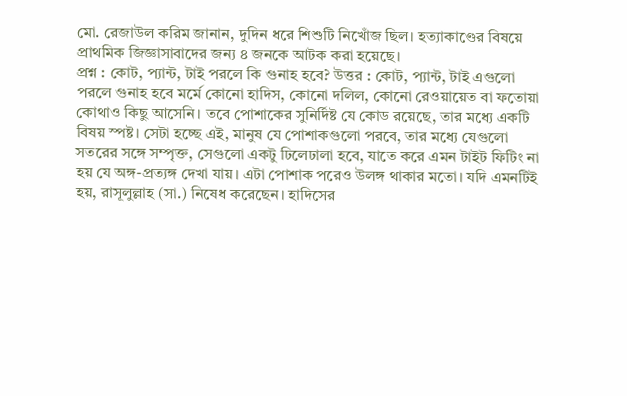মো. রেজাউল করিম জানান, দুদিন ধরে শিশুটি নিখোঁজ ছিল। হত্যাকাণ্ডের বিষয়ে প্রাথমিক জিজ্ঞাসাবাদের জন্য ৪ জনকে আটক করা হয়েছে।
প্রশ্ন : কোট, প্যান্ট, টাই পরলে কি গুনাহ হবে? উত্তর : কোট, প্যান্ট, টাই এগুলো পরলে গুনাহ হবে মর্মে কোনো হাদিস, কোনো দলিল, কোনো রেওয়ায়েত বা ফতোয়া কোথাও কিছু আসেনি। তবে পোশাকের সুনির্দিষ্ট যে কোড রয়েছে, তার মধ্যে একটি বিষয় স্পষ্ট। সেটা হচ্ছে এই, মানুষ যে পোশাকগুলো পরবে, তার মধ্যে যেগুলো সতরের সঙ্গে সম্পৃক্ত, সেগুলো একটু ঢিলেঢালা হবে, যাতে করে এমন টাইট ফিটিং না হয় যে অঙ্গ-প্রত্যঙ্গ দেখা যায়। এটা পোশাক পরেও উলঙ্গ থাকার মতো। যদি এমনটিই হয়, রাসূলুল্লাহ (সা.) নিষেধ করেছেন। হাদিসের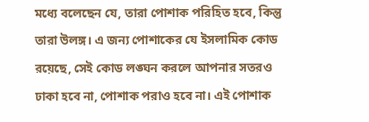মধ্যে বলেছেন যে, তারা পোশাক পরিহিত হবে, কিন্তু তারা উলঙ্গ। এ জন্য পোশাকের যে ইসলামিক কোড রয়েছে, সেই কোড লঙ্ঘন করলে আপনার সতরও ঢাকা হবে না, পোশাক পরাও হবে না। এই পোশাক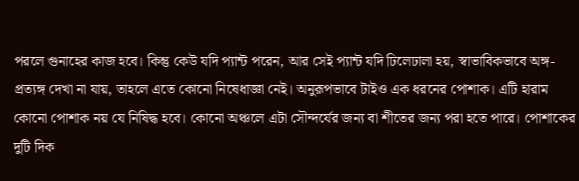পরলে গুনাহের কাজ হবে। কিন্তু কেউ যদি প্যান্ট পরেন, আর সেই প্যান্ট যদি ঢিলেঢালা হয়, স্বাভাবিকভাবে অঙ্গ-প্রত্যঙ্গ দেখা না যায়, তাহলে এতে কোনো নিষেধাজ্ঞা নেই। অনুরূপভাবে টাইও এক ধরনের পোশাক। এটি হারাম কোনো পোশাক নয় যে নিষিদ্ধ হবে। কোনো অঞ্চলে এটা সৌন্দর্যের জন্য বা শীতের জন্য পরা হতে পারে। পোশাকের দুটি দিক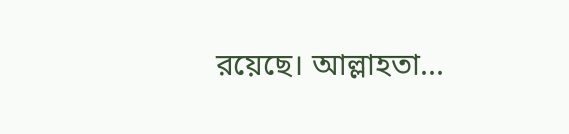রয়েছে। আল্লাহতা...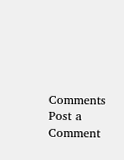Comments
Post a Comment